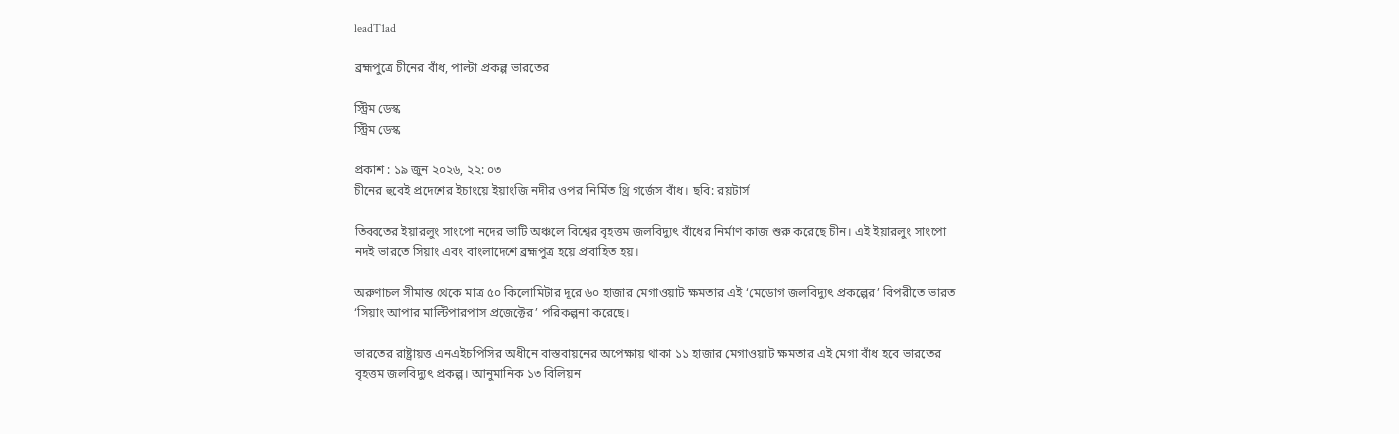leadT1ad

ব্রহ্মপুত্রে চীনের বাঁধ, পাল্টা প্রকল্প ভারতের

স্ট্রিম ডেস্ক
স্ট্রিম ডেস্ক

প্রকাশ : ১৯ জুন ২০২৬, ২২: ০৩
চীনের হুবেই প্রদেশের ইচাংয়ে ইয়াংজি নদীর ওপর নির্মিত থ্রি গর্জেস বাঁধ। ছবি: রয়টার্স

তিব্বতের ইয়ারলুং সাংপো নদের ভাটি অঞ্চলে বিশ্বের বৃহত্তম জলবিদ্যুৎ বাঁধের নির্মাণ কাজ শুরু করেছে চীন। এই ইয়ারলুং সাংপো নদই ভারতে সিয়াং এবং বাংলাদেশে ব্রহ্মপুত্র হয়ে প্রবাহিত হয়।

অরুণাচল সীমান্ত থেকে মাত্র ৫০ কিলোমিটার দূরে ৬০ হাজার মেগাওয়াট ক্ষমতার এই ‘মেডোগ জলবিদ্যুৎ প্রকল্পের’ বিপরীতে ভারত ‘সিয়াং আপার মাল্টিপারপাস প্রজেক্টের’ পরিকল্পনা করেছে।

ভারতের রাষ্ট্রায়ত্ত এনএইচপিসির অধীনে বাস্তবায়নের অপেক্ষায় থাকা ১১ হাজার মেগাওয়াট ক্ষমতার এই মেগা বাঁধ হবে ভারতের বৃহত্তম জলবিদ্যুৎ প্রকল্প। আনুমানিক ১৩ বিলিয়ন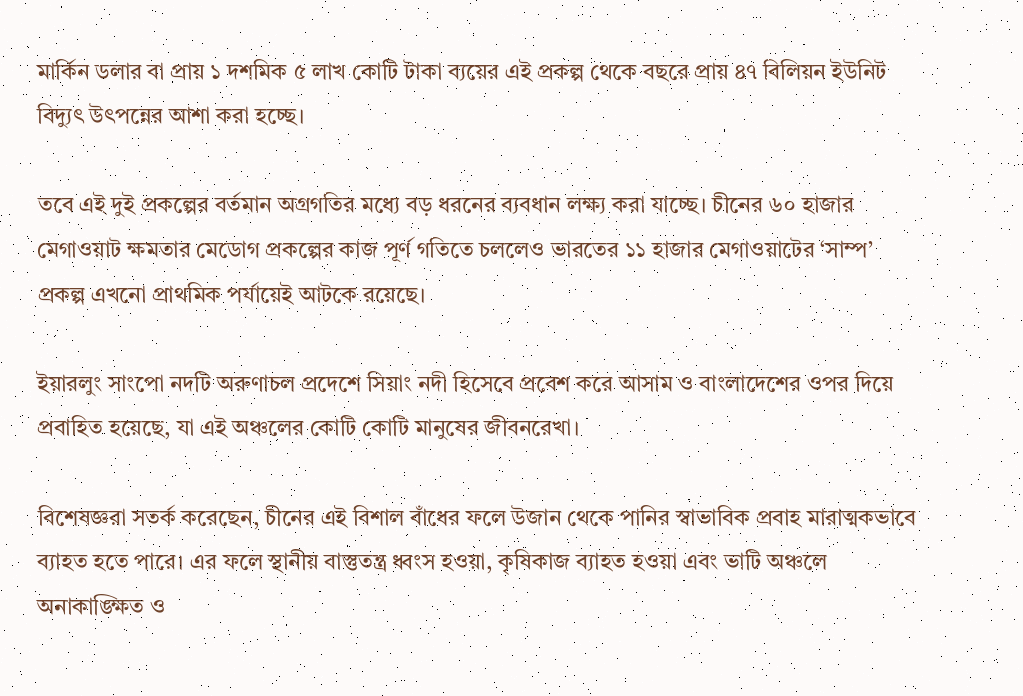মার্কিন ডলার বা প্রায় ১ দশমিক ৫ লাখ কোটি টাকা ব্যয়ের এই প্রকল্প থেকে বছরে প্রায় ৪৭ বিলিয়ন ইউনিট বিদ্যুৎ উৎপন্নের আশা করা হচ্ছে।

তবে এই দুই প্রকল্পের বর্তমান অগ্রগতির মধ্যে বড় ধরনের ব্যবধান লক্ষ্য করা যাচ্ছে। চীনের ৬০ হাজার মেগাওয়াট ক্ষমতার মেডোগ প্রকল্পের কাজ পূর্ণ গতিতে চললেও ভারতের ১১ হাজার মেগাওয়াটের ‘সাম্প’ প্রকল্প এখনো প্রাথমিক পর্যায়েই আটকে রয়েছে।

ইয়ারলুং সাংপো নদটি অরুণাচল প্রদেশে সিয়াং নদী হিসেবে প্রবেশ করে আসাম ও বাংলাদেশের ওপর দিয়ে প্রবাহিত হয়েছে, যা এই অঞ্চলের কোটি কোটি মানুষের জীবনরেখা।

বিশেষজ্ঞরা সতর্ক করেছেন, চীনের এই বিশাল বাঁধের ফলে উজান থেকে পানির স্বাভাবিক প্রবাহ মারাত্মকভাবে ব্যাহত হতে পারে। এর ফলে স্থানীয় বাস্তুতন্ত্র ধ্বংস হওয়া, কৃষিকাজ ব্যাহত হওয়া এবং ভাটি অঞ্চলে অনাকাঙ্ক্ষিত ও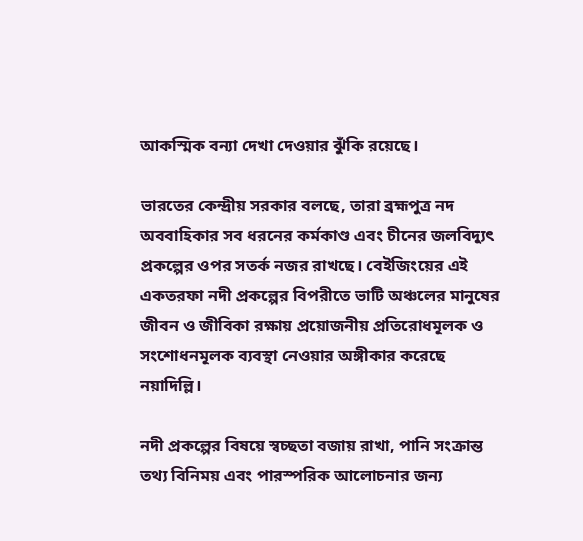আকস্মিক বন্যা দেখা দেওয়ার ঝুঁকি রয়েছে।

ভারতের কেন্দ্রীয় সরকার বলছে, তারা ব্রহ্মপুত্র নদ অববাহিকার সব ধরনের কর্মকাণ্ড এবং চীনের জলবিদ্যুৎ প্রকল্পের ওপর সতর্ক নজর রাখছে। বেইজিংয়ের এই একতরফা নদী প্রকল্পের বিপরীতে ভাটি অঞ্চলের মানুষের জীবন ও জীবিকা রক্ষায় প্রয়োজনীয় প্রতিরোধমূলক ও সংশোধনমূলক ব্যবস্থা নেওয়ার অঙ্গীকার করেছে নয়াদিল্লি।

নদী প্রকল্পের বিষয়ে স্বচ্ছতা বজায় রাখা, পানি সংক্রান্ত তথ্য বিনিময় এবং পারস্পরিক আলোচনার জন্য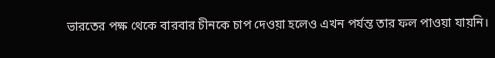ভারতের পক্ষ থেকে বারবার চীনকে চাপ দেওয়া হলেও এখন পর্যন্ত তার ফল পাওয়া যায়নি।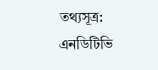তথ্যসূত্র: এনডিটিভি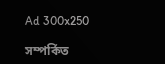Ad 300x250

সম্পর্কিত